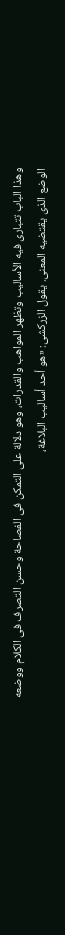وهذا الباب تتبارى فيه الأساليب وتظهر المواهب والقدرات، وهو دلالة على التمكن فى الفصاحة وحسن التصرف فى الكلام ووضعه الوضع الذى يقتضيه المعنى. يقول الزركشى: «هو أحد أساليب البلاغة،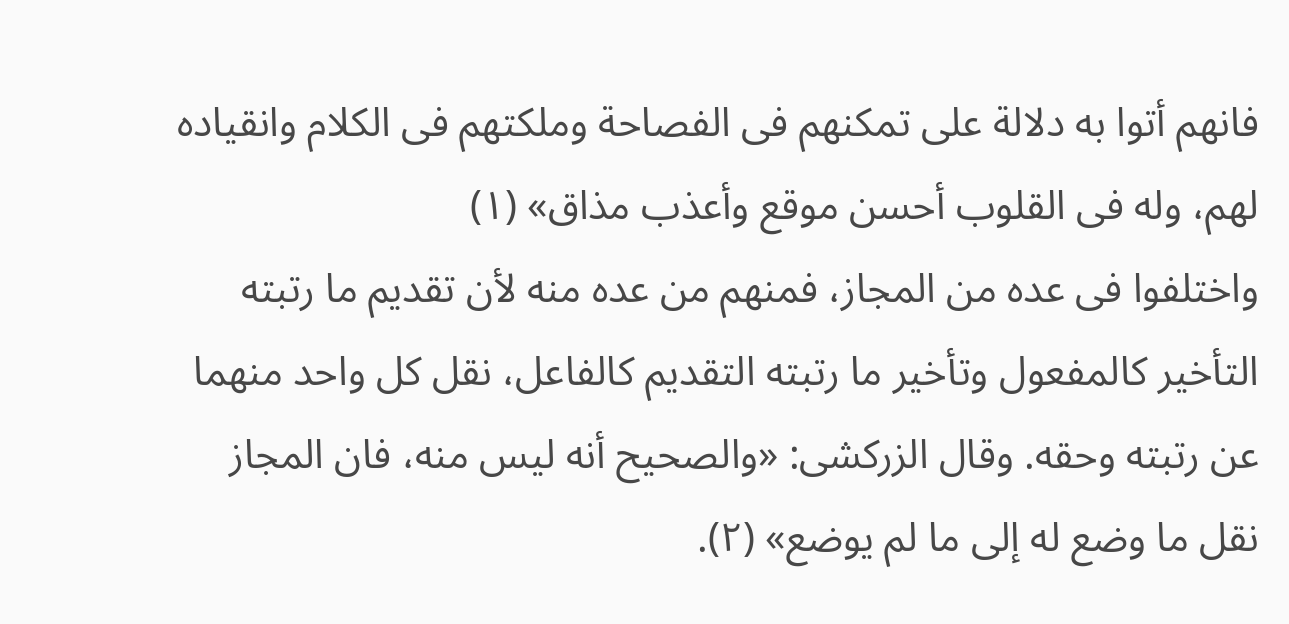فانهم أتوا به دلالة على تمكنهم فى الفصاحة وملكتهم فى الكلام وانقياده لهم، وله فى القلوب أحسن موقع وأعذب مذاق» (١)
واختلفوا فى عده من المجاز، فمنهم من عده منه لأن تقديم ما رتبته التأخير كالمفعول وتأخير ما رتبته التقديم كالفاعل، نقل كل واحد منهما عن رتبته وحقه. وقال الزركشى: «والصحيح أنه ليس منه، فان المجاز نقل ما وضع له إلى ما لم يوضع» (٢).